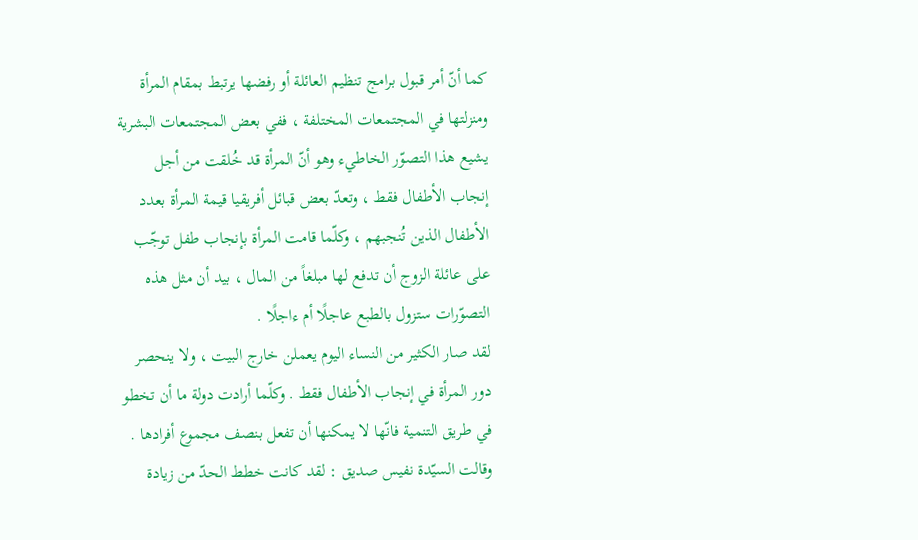كما أنّ أمر قبول برامج تنظيم العائلة أو رفضها يرتبط بمقام المرأة ومنزلتها في المجتمعات المختلفة ، ففي بعض المجتمعات البشرية يشيع هذا التصوّر الخاطيء وهو أنّ المرأة قد خُلقت من أجل إنجاب الأطفال فقط ، وتعدّ بعض قبائل أفريقيا قيمة المرأة بعدد الأطفال الذين تُنجبهم ، وكلّما قامت المرأة بإنجاب طفل توجّب على عائلة الزوج أن تدفع لها مبلغاً من المال ، بيد أن مثل هذه التصوّرات ستزول بالطبع عاجلًا أم ءاجلًا .
لقد صار الكثير من النساء اليوم يعملن خارج البيت ، ولا ينحصر دور المرأة في إنجاب الأطفال فقط . وكلّما أرادت دولة ما أن تخطو في طريق التنمية فانّها لا يمكنها أن تفعل بنصف مجموع أفرادها .
وقالت السيّدة نفيس صديق : لقد كانت خطط الحدّ من زيادة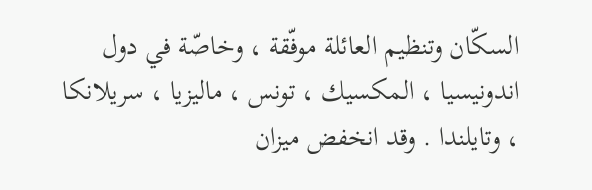السكّان وتنظيم العائلة موفّقة ، وخاصّة في دول اندونيسيا ، المكسيك ، تونس ، ماليزيا ، سريلانكا ، وتايلندا . وقد انخفض ميزان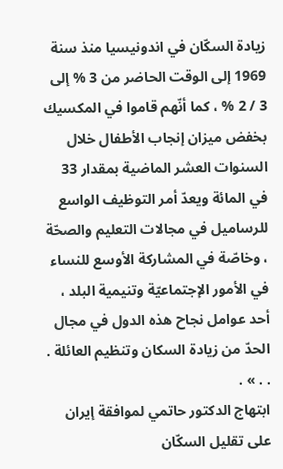زيادة السكّان في اندونيسيا منذ سنة 1969 إلى الوقت الحاضر من 3 % إلى 3 / 2 % ، كما أنّهم قاموا في المكسيك بخفض ميزان إنجاب الأطفال خلال السنوات العشر الماضية بمقدار 33 في المائة ويعدّ أمر التوظيف الواسع للرساميل في مجالات التعليم والصحّة ، وخاصّة في المشاركة الأوسع للنساء في الأمور الإجتماعيّة وتنيمية البلد ، أحد عوامل نجاح هذه الدول في مجال الحدّ من زيادة السكان وتنظيم العائلة . . . » .
ابتهاج الدكتور حاتمي لموافقة إيران على تقليل السكّان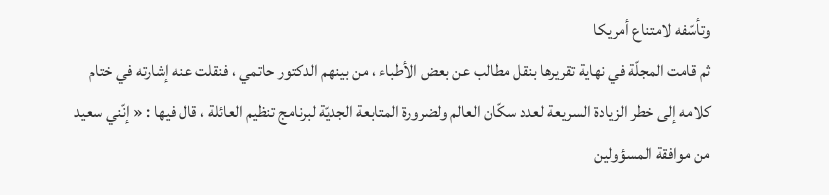وتأسّفه لامتناع أمريكا
ثم قامت المجلّة في نهاية تقريرها بنقل مطالب عن بعض الأطباء ، من بينهم الدكتور حاتمي ، فنقلت عنه إشارته في ختام كلامه إلى خطر الزيادة السريعة لعدد سكّان العالم ولضرورة المتابعة الجديّة لبرنامج تنظيم العائلة ، قال فيها : « إنّني سعيد من موافقة المسؤولين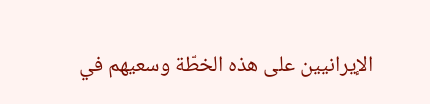الإيرانيين على هذه الخطّة وسعيهم في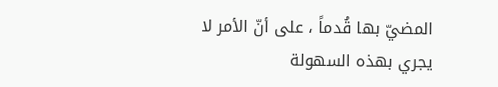المضيّ بها قُدماً ، على أنّ الأمر لا يجري بهذه السهولة